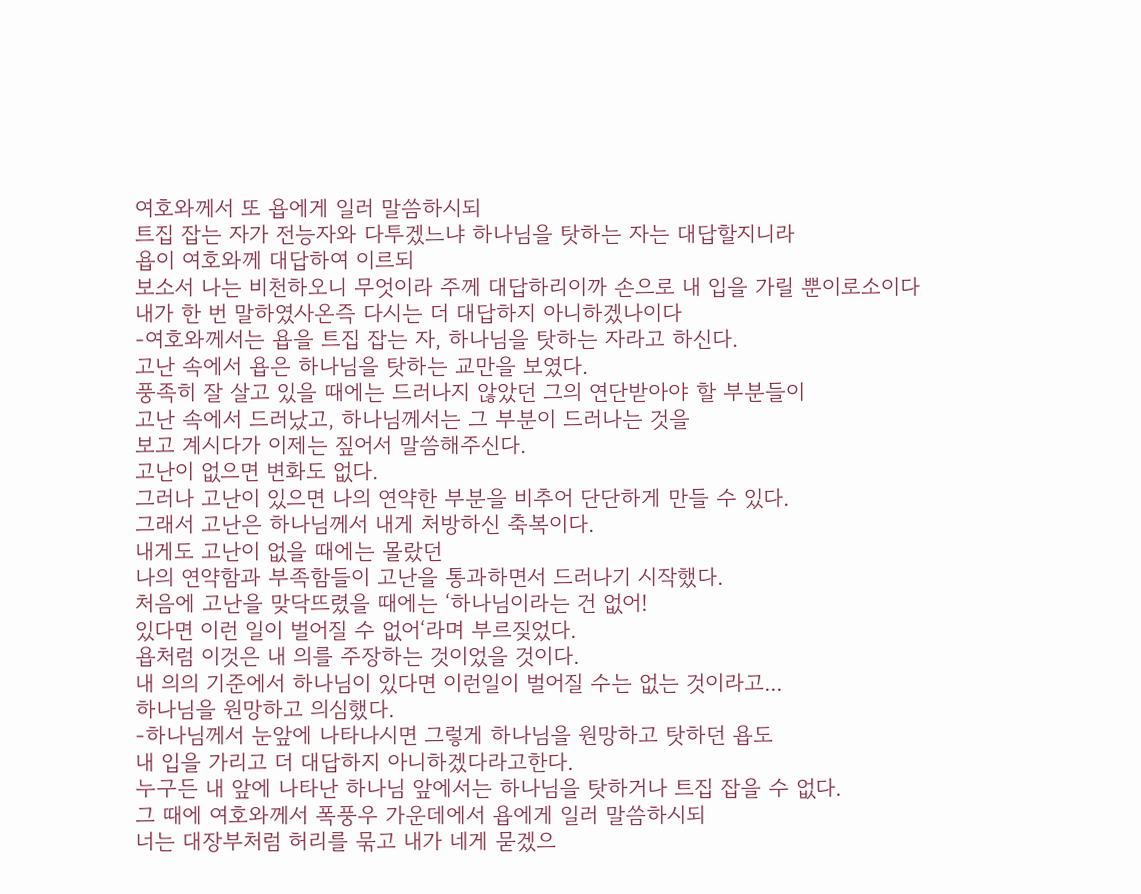여호와께서 또 욥에게 일러 말씀하시되
트집 잡는 자가 전능자와 다투겠느냐 하나님을 탓하는 자는 대답할지니라
욥이 여호와께 대답하여 이르되
보소서 나는 비천하오니 무엇이라 주께 대답하리이까 손으로 내 입을 가릴 뿐이로소이다
내가 한 번 말하였사온즉 다시는 더 대답하지 아니하겠나이다
-여호와께서는 욥을 트집 잡는 자, 하나님을 탓하는 자라고 하신다.
고난 속에서 욥은 하나님을 탓하는 교만을 보였다.
풍족히 잘 살고 있을 때에는 드러나지 않았던 그의 연단받아야 할 부분들이
고난 속에서 드러났고, 하나님께서는 그 부분이 드러나는 것을
보고 계시다가 이제는 짚어서 말씀해주신다.
고난이 없으면 변화도 없다.
그러나 고난이 있으면 나의 연약한 부분을 비추어 단단하게 만들 수 있다.
그래서 고난은 하나님께서 내게 처방하신 축복이다.
내게도 고난이 없을 때에는 몰랐던
나의 연약함과 부족함들이 고난을 통과하면서 드러나기 시작했다.
처음에 고난을 맞닥뜨렸을 때에는 ‘하나님이라는 건 없어!
있다면 이런 일이 벌어질 수 없어‘라며 부르짖었다.
욥처럼 이것은 내 의를 주장하는 것이었을 것이다.
내 의의 기준에서 하나님이 있다면 이런일이 벌어질 수는 없는 것이라고...
하나님을 원망하고 의심했다.
-하나님께서 눈앞에 나타나시면 그렇게 하나님을 원망하고 탓하던 욥도
내 입을 가리고 더 대답하지 아니하겠다라고한다.
누구든 내 앞에 나타난 하나님 앞에서는 하나님을 탓하거나 트집 잡을 수 없다.
그 때에 여호와께서 폭풍우 가운데에서 욥에게 일러 말씀하시되
너는 대장부처럼 허리를 묶고 내가 네게 묻겠으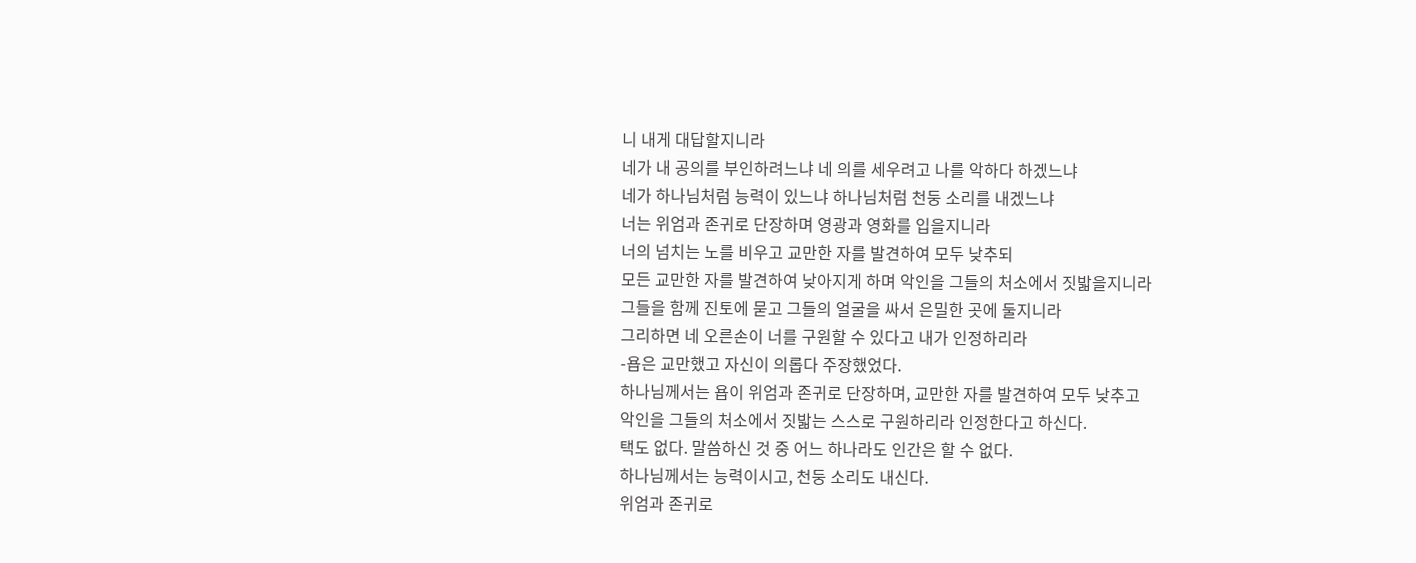니 내게 대답할지니라
네가 내 공의를 부인하려느냐 네 의를 세우려고 나를 악하다 하겠느냐
네가 하나님처럼 능력이 있느냐 하나님처럼 천둥 소리를 내겠느냐
너는 위엄과 존귀로 단장하며 영광과 영화를 입을지니라
너의 넘치는 노를 비우고 교만한 자를 발견하여 모두 낮추되
모든 교만한 자를 발견하여 낮아지게 하며 악인을 그들의 처소에서 짓밟을지니라
그들을 함께 진토에 묻고 그들의 얼굴을 싸서 은밀한 곳에 둘지니라
그리하면 네 오른손이 너를 구원할 수 있다고 내가 인정하리라
-욥은 교만했고 자신이 의롭다 주장했었다.
하나님께서는 욥이 위엄과 존귀로 단장하며, 교만한 자를 발견하여 모두 낮추고
악인을 그들의 처소에서 짓밟는 스스로 구원하리라 인정한다고 하신다.
택도 없다. 말씀하신 것 중 어느 하나라도 인간은 할 수 없다.
하나님께서는 능력이시고, 천둥 소리도 내신다.
위엄과 존귀로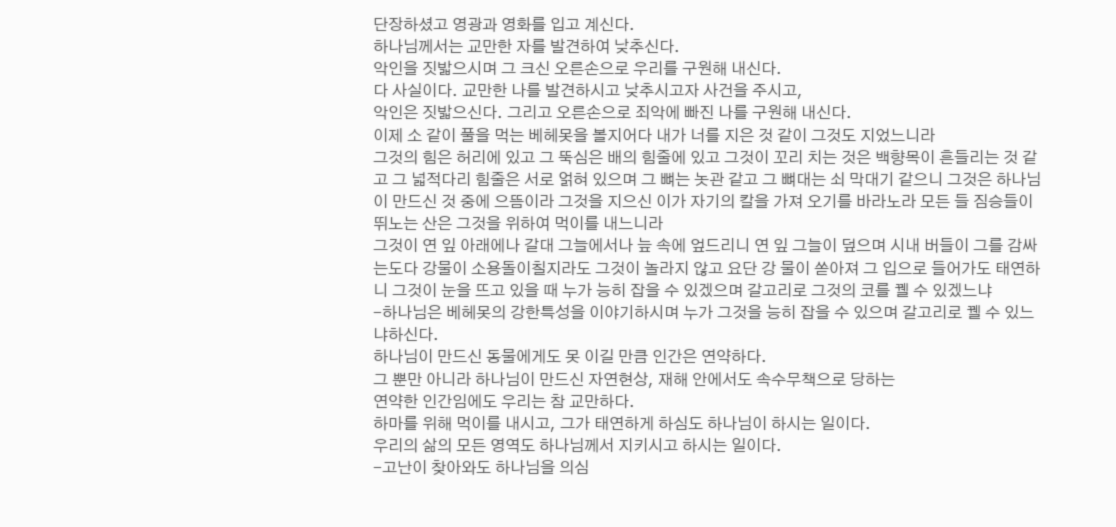단장하셨고 영광과 영화를 입고 계신다.
하나님께서는 교만한 자를 발견하여 낮추신다.
악인을 짓밟으시며 그 크신 오른손으로 우리를 구원해 내신다.
다 사실이다. 교만한 나를 발견하시고 낮추시고자 사건을 주시고,
악인은 짓밟으신다. 그리고 오른손으로 죄악에 빠진 나를 구원해 내신다.
이제 소 같이 풀을 먹는 베헤못을 볼지어다 내가 너를 지은 것 같이 그것도 지었느니라
그것의 힘은 허리에 있고 그 뚝심은 배의 힘줄에 있고 그것이 꼬리 치는 것은 백향목이 흔들리는 것 같고 그 넓적다리 힘줄은 서로 얽혀 있으며 그 뼈는 놋관 같고 그 뼈대는 쇠 막대기 같으니 그것은 하나님이 만드신 것 중에 으뜸이라 그것을 지으신 이가 자기의 칼을 가져 오기를 바라노라 모든 들 짐승들이 뛰노는 산은 그것을 위하여 먹이를 내느니라
그것이 연 잎 아래에나 갈대 그늘에서나 늪 속에 엎드리니 연 잎 그늘이 덮으며 시내 버들이 그를 감싸는도다 강물이 소용돌이칠지라도 그것이 놀라지 않고 요단 강 물이 쏟아져 그 입으로 들어가도 태연하니 그것이 눈을 뜨고 있을 때 누가 능히 잡을 수 있겠으며 갈고리로 그것의 코를 꿸 수 있겠느냐
-하나님은 베헤못의 강한특성을 이야기하시며 누가 그것을 능히 잡을 수 있으며 갈고리로 꿸 수 있느냐하신다.
하나님이 만드신 동물에게도 못 이길 만큼 인간은 연약하다.
그 뿐만 아니라 하나님이 만드신 자연현상, 재해 안에서도 속수무책으로 당하는
연약한 인간임에도 우리는 참 교만하다.
하마를 위해 먹이를 내시고, 그가 태연하게 하심도 하나님이 하시는 일이다.
우리의 삶의 모든 영역도 하나님께서 지키시고 하시는 일이다.
-고난이 찾아와도 하나님을 의심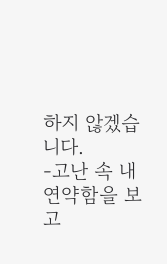하지 않겠습니다.
-고난 속 내 연약함을 보고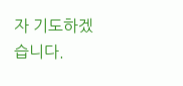자 기도하겠습니다.